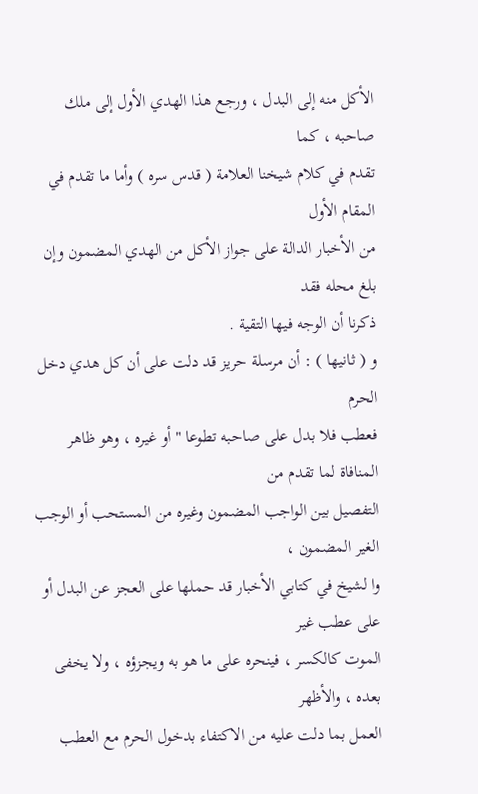الأكل منه إلى البدل ، ورجع هذا الهدي الأول إلى ملك صاحبه ، كما
تقدم في كلام شيخنا العلامة ( قدس سره ) وأما ما تقدم في المقام الأول
من الأخبار الدالة على جواز الأكل من الهدي المضمون وإن بلغ محله فقد
ذكرنا أن الوجه فيها التقية .
و ( ثانيها ) : أن مرسلة حريز قد دلت على أن كل هدي دخل الحرم
فعطب فلا بدل على صاحبه تطوعا " أو غيره ، وهو ظاهر المنافاة لما تقدم من
التفصيل بين الواجب المضمون وغيره من المستحب أو الوجب الغير المضمون ،
وا لشيخ في كتابي الأخبار قد حملها على العجز عن البدل أو على عطب غير
الموت كالكسر ، فينحره على ما هو به ويجزؤه ، ولا يخفى بعده ، والأظهر
العمل بما دلت عليه من الاكتفاء بدخول الحرم مع العطب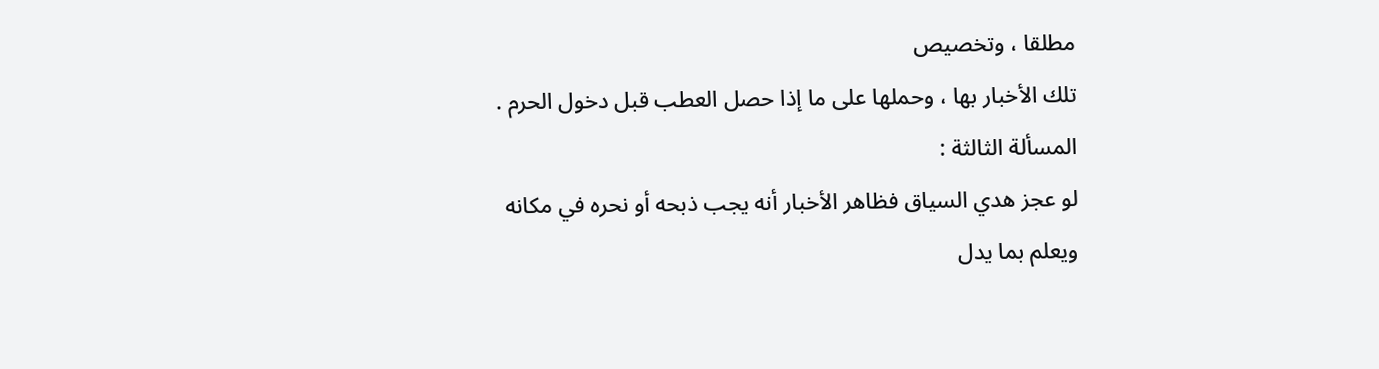مطلقا ، وتخصيص
تلك الأخبار بها ، وحملها على ما إذا حصل العطب قبل دخول الحرم .
المسألة الثالثة :
لو عجز هدي السياق فظاهر الأخبار أنه يجب ذبحه أو نحره في مكانه
ويعلم بما يدل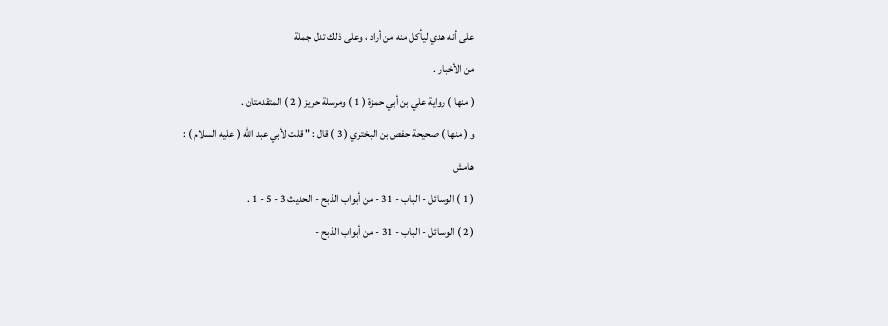على أنه هدي ليأكل منه من أراد ، وعلى ذلك تدل جملة
من الأخبار .
( منها ) رواية علي بن أبي حمزة ( 1 ) ومرسلة حريز ( 2 ) المتقدمتان .
و ( منها ) صحيحة حفص بن البختري ( 3 ) قال : " قلت لأبي عبد الله ( عليه السلام ) :
هامش
( 1 ) الوسائل - الباب - 31 - من أبواب الذبح - الحديث 3 - 5 - 1 .
( 2 ) الوسائل - الباب - 31 - من أبواب الذبح -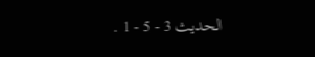الحديث 3 - 5 - 1 .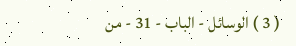( 3 ) الوسائل - الباب - 31 - من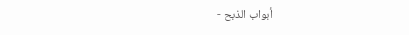أبواب الذبح -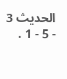الحديث 3 - 5 - 1 .